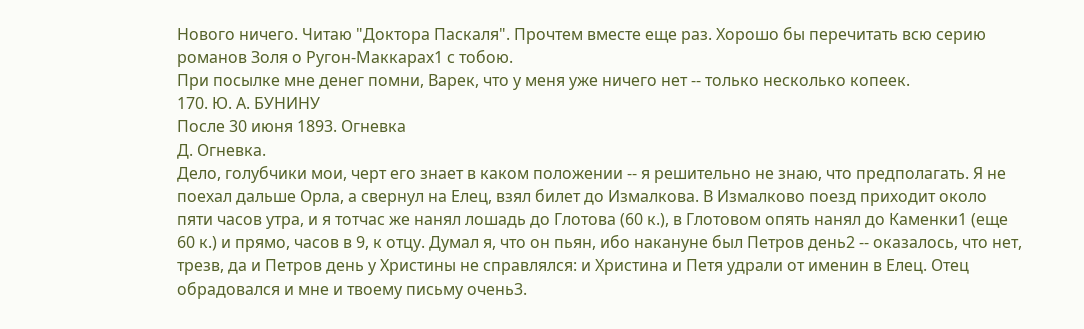Нового ничего. Читаю "Доктора Паскаля". Прочтем вместе еще раз. Хорошо бы перечитать всю серию романов Золя о Ругон-Маккарах1 с тобою.
При посылке мне денег помни, Варек, что у меня уже ничего нет -- только несколько копеек.
170. Ю. А. БУНИНУ
После 30 июня 1893. Огневка
Д. Огневка.
Дело, голубчики мои, черт его знает в каком положении -- я решительно не знаю, что предполагать. Я не поехал дальше Орла, а свернул на Елец, взял билет до Измалкова. В Измалково поезд приходит около пяти часов утра, и я тотчас же нанял лошадь до Глотова (60 к.), в Глотовом опять нанял до Каменки1 (еще 60 к.) и прямо, часов в 9, к отцу. Думал я, что он пьян, ибо накануне был Петров день2 -- оказалось, что нет, трезв, да и Петров день у Христины не справлялся: и Христина и Петя удрали от именин в Елец. Отец обрадовался и мне и твоему письму очень3.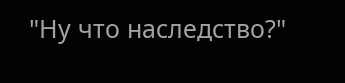"Ну что наследство?"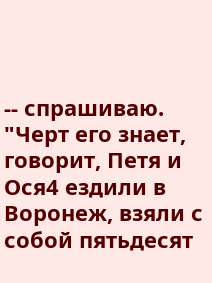-- спрашиваю. "Черт его знает, говорит, Петя и Ося4 ездили в Воронеж, взяли с собой пятьдесят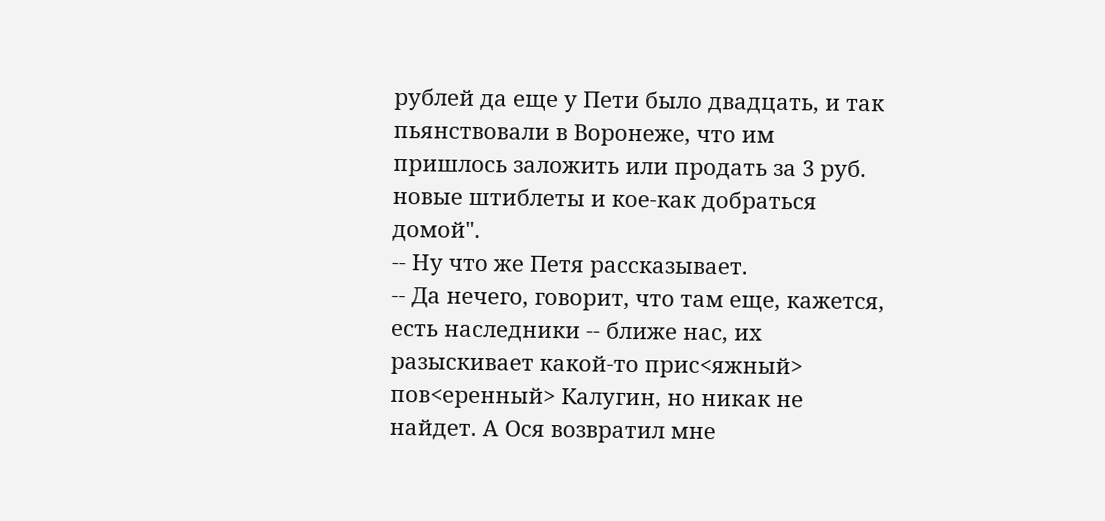рублей да еще у Пети было двадцать, и так пьянствовали в Воронеже, что им пришлось заложить или продать за 3 руб. новые штиблеты и кое-как добраться домой".
-- Ну что же Петя рассказывает.
-- Да нечего, говорит, что там еще, кажется, есть наследники -- ближе нас, их разыскивает какой-то прис<яжный> пов<еренный> Калугин, но никак не найдет. А Ося возвратил мне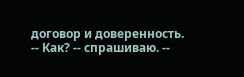договор и доверенность.
-- Как? -- спрашиваю. --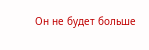Он не будет больше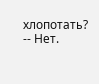хлопотать?
-- Нет.